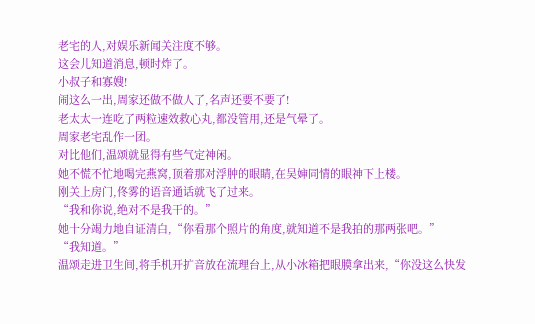老宅的人,对娱乐新闻关注度不够。
这会儿知道消息,顿时炸了。
小叔子和寡嫂!
闹这么一出,周家还做不做人了,名声还要不要了!
老太太一连吃了两粒速效救心丸,都没管用,还是气晕了。
周家老宅乱作一团。
对比他们,温颂就显得有些气定神闲。
她不慌不忙地喝完燕窝,顶着那对浮肿的眼睛,在吴婶同情的眼神下上楼。
刚关上房门,佟雾的语音通话就飞了过来。
“我和你说,绝对不是我干的。”
她十分竭力地自证清白,“你看那个照片的角度,就知道不是我拍的那两张吧。”
“我知道。”
温颂走进卫生间,将手机开扩音放在流理台上,从小冰箱把眼膜拿出来,“你没这么快发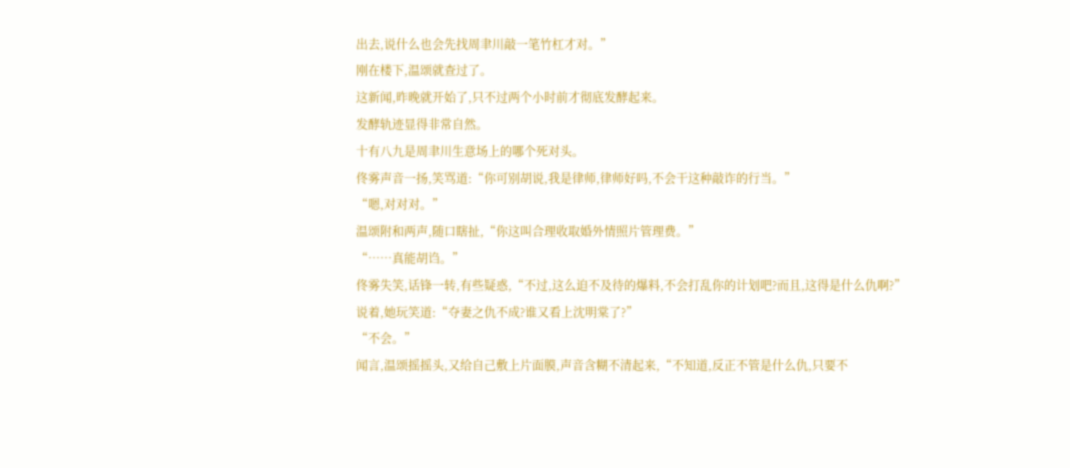出去,说什么也会先找周聿川敲一笔竹杠才对。”
刚在楼下,温颂就查过了。
这新闻,昨晚就开始了,只不过两个小时前才彻底发酵起来。
发酵轨迹显得非常自然。
十有八九是周聿川生意场上的哪个死对头。
佟雾声音一扬,笑骂道:“你可别胡说,我是律师,律师好吗,不会干这种敲诈的行当。”
“嗯,对对对。”
温颂附和两声,随口瞎扯,“你这叫合理收取婚外情照片管理费。”
“……真能胡诌。”
佟雾失笑,话锋一转,有些疑惑,“不过,这么迫不及待的爆料,不会打乱你的计划吧?而且,这得是什么仇啊?”
说着,她玩笑道:“夺妻之仇不成?谁又看上沈明棠了?”
“不会。”
闻言,温颂摇摇头,又给自己敷上片面膜,声音含糊不清起来,“不知道,反正不管是什么仇,只要不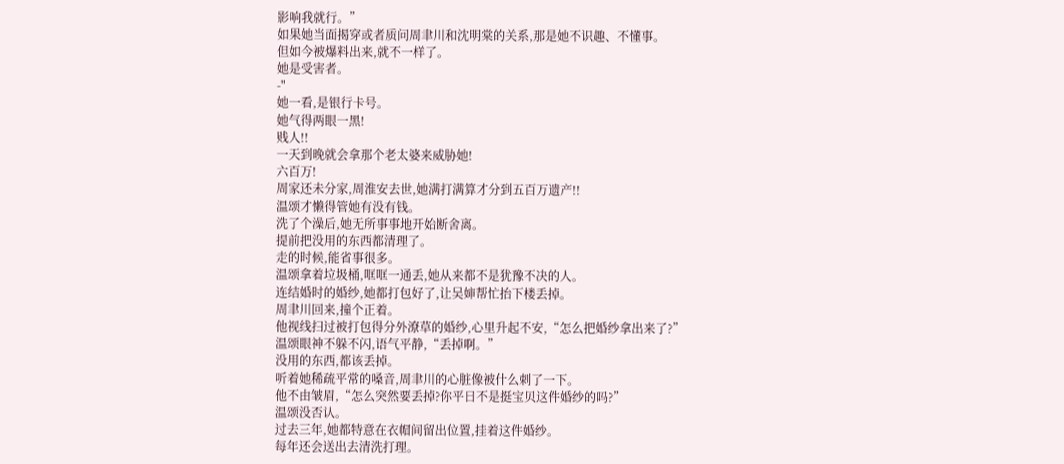影响我就行。”
如果她当面揭穿或者质问周聿川和沈明棠的关系,那是她不识趣、不懂事。
但如今被爆料出来,就不一样了。
她是受害者。
-"
她一看,是银行卡号。
她气得两眼一黑!
贱人!!
一天到晚就会拿那个老太婆来威胁她!
六百万!
周家还未分家,周淮安去世,她满打满算才分到五百万遗产!!
温颂才懒得管她有没有钱。
洗了个澡后,她无所事事地开始断舍离。
提前把没用的东西都清理了。
走的时候,能省事很多。
温颂拿着垃圾桶,哐哐一通丢,她从来都不是犹豫不决的人。
连结婚时的婚纱,她都打包好了,让吴婶帮忙抬下楼丢掉。
周聿川回来,撞个正着。
他视线扫过被打包得分外潦草的婚纱,心里升起不安,“怎么把婚纱拿出来了?”
温颂眼神不躲不闪,语气平静,“丢掉啊。”
没用的东西,都该丢掉。
听着她稀疏平常的嗓音,周聿川的心脏像被什么刺了一下。
他不由皱眉,“怎么突然要丢掉?你平日不是挺宝贝这件婚纱的吗?”
温颂没否认。
过去三年,她都特意在衣帽间留出位置,挂着这件婚纱。
每年还会送出去清洗打理。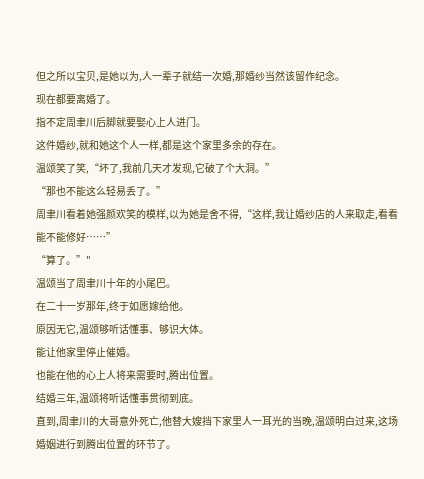但之所以宝贝,是她以为,人一辈子就结一次婚,那婚纱当然该留作纪念。
现在都要离婚了。
指不定周聿川后脚就要娶心上人进门。
这件婚纱,就和她这个人一样,都是这个家里多余的存在。
温颂笑了笑,“坏了,我前几天才发现,它破了个大洞。”
“那也不能这么轻易丢了。”
周聿川看着她强颜欢笑的模样,以为她是舍不得,“这样,我让婚纱店的人来取走,看看能不能修好……”
“算了。”"
温颂当了周聿川十年的小尾巴。
在二十一岁那年,终于如愿嫁给他。
原因无它,温颂够听话懂事、够识大体。
能让他家里停止催婚。
也能在他的心上人将来需要时,腾出位置。
结婚三年,温颂将听话懂事贯彻到底。
直到,周聿川的大哥意外死亡,他替大嫂挡下家里人一耳光的当晚,温颂明白过来,这场婚姻进行到腾出位置的环节了。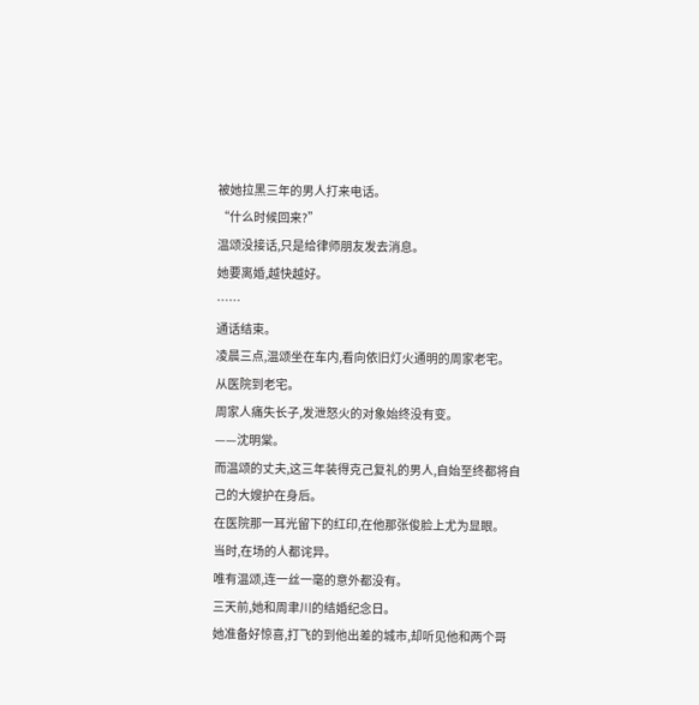被她拉黑三年的男人打来电话。
“什么时候回来?”
温颂没接话,只是给律师朋友发去消息。
她要离婚,越快越好。
……
通话结束。
凌晨三点,温颂坐在车内,看向依旧灯火通明的周家老宅。
从医院到老宅。
周家人痛失长子,发泄怒火的对象始终没有变。
——沈明棠。
而温颂的丈夫,这三年装得克己复礼的男人,自始至终都将自己的大嫂护在身后。
在医院那一耳光留下的红印,在他那张俊脸上尤为显眼。
当时,在场的人都诧异。
唯有温颂,连一丝一毫的意外都没有。
三天前,她和周聿川的结婚纪念日。
她准备好惊喜,打飞的到他出差的城市,却听见他和两个哥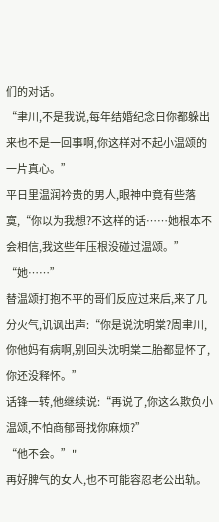们的对话。
“聿川,不是我说,每年结婚纪念日你都躲出来也不是一回事啊,你这样对不起小温颂的一片真心。”
平日里温润衿贵的男人,眼神中竟有些落寞,“你以为我想?不这样的话……她根本不会相信,我这些年压根没碰过温颂。”
“她……”
替温颂打抱不平的哥们反应过来后,来了几分火气,讥讽出声:“你是说沈明棠?周聿川,你他妈有病啊,别回头沈明棠二胎都显怀了,你还没释怀。”
话锋一转,他继续说:“再说了,你这么欺负小温颂,不怕商郁哥找你麻烦?”
“他不会。”"
再好脾气的女人,也不可能容忍老公出轨。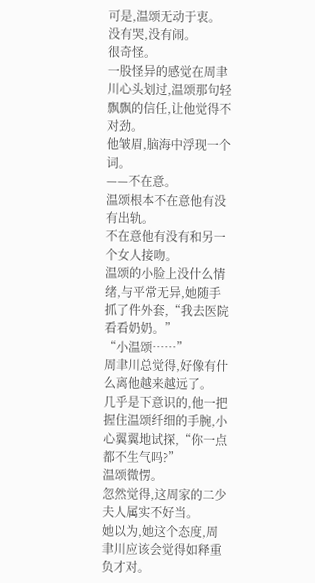可是,温颂无动于衷。
没有哭,没有闹。
很奇怪。
一股怪异的感觉在周聿川心头划过,温颂那句轻飘飘的信任,让他觉得不对劲。
他皱眉,脑海中浮现一个词。
——不在意。
温颂根本不在意他有没有出轨。
不在意他有没有和另一个女人接吻。
温颂的小脸上没什么情绪,与平常无异,她随手抓了件外套,“我去医院看看奶奶。”
“小温颂……”
周聿川总觉得,好像有什么离他越来越远了。
几乎是下意识的,他一把握住温颂纤细的手腕,小心翼翼地试探,“你一点都不生气吗?”
温颂微愣。
忽然觉得,这周家的二少夫人属实不好当。
她以为,她这个态度,周聿川应该会觉得如释重负才对。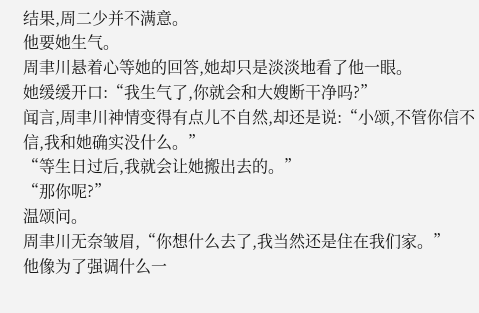结果,周二少并不满意。
他要她生气。
周聿川悬着心等她的回答,她却只是淡淡地看了他一眼。
她缓缓开口:“我生气了,你就会和大嫂断干净吗?”
闻言,周聿川神情变得有点儿不自然,却还是说:“小颂,不管你信不信,我和她确实没什么。”
“等生日过后,我就会让她搬出去的。”
“那你呢?”
温颂问。
周聿川无奈皱眉,“你想什么去了,我当然还是住在我们家。”
他像为了强调什么一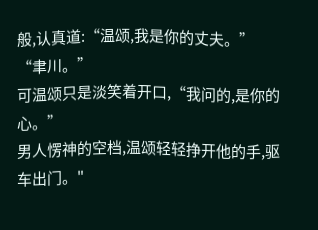般,认真道:“温颂,我是你的丈夫。”
“聿川。”
可温颂只是淡笑着开口,“我问的,是你的心。”
男人愣神的空档,温颂轻轻挣开他的手,驱车出门。"